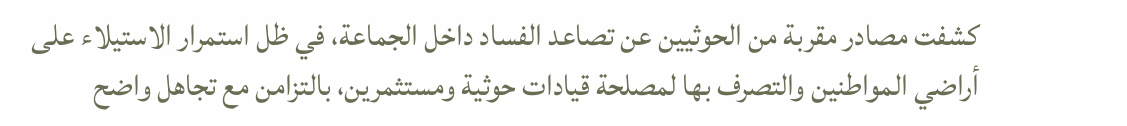كشفت مصادر مقربة من الحوثيين عن تصاعد الفساد داخل الجماعة، في ظل استمرار الاستيلاء على أراضي المواطنين والتصرف بها لمصلحة قيادات حوثية ومستثمرين، بالتزامن مع تجاهل واضح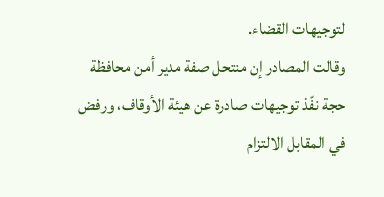لتوجيهات القضاء.
وقالت المصادر إن منتحل صفة مدير أمن محافظة حجة نفّذ توجيهات صادرة عن هيئة الأوقاف، ورفض في المقابل الالتزام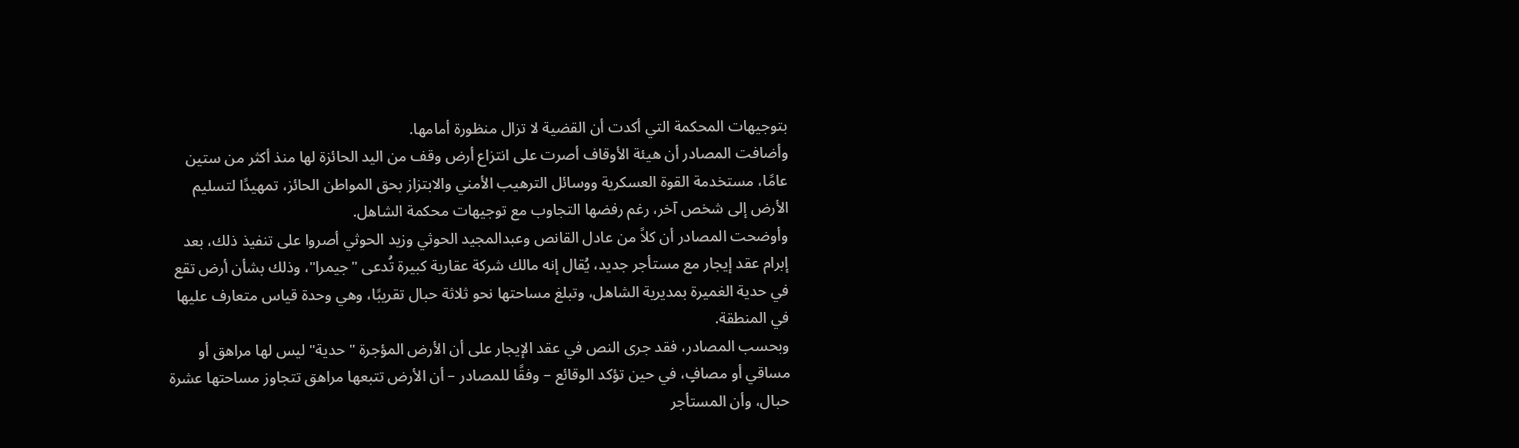بتوجيهات المحكمة التي أكدت أن القضية لا تزال منظورة أمامها.
وأضافت المصادر أن هيئة الأوقاف أصرت على انتزاع أرض وقف من اليد الحائزة لها منذ أكثر من ستين عامًا، مستخدمة القوة العسكرية ووسائل الترهيب الأمني والابتزاز بحق المواطن الحائز، تمهيدًا لتسليم الأرض إلى شخص آخر، رغم رفضها التجاوب مع توجيهات محكمة الشاهل.
وأوضحت المصادر أن كلاً من عادل القانص وعبدالمجيد الحوثي وزيد الحوثي أصروا على تنفيذ ذلك، بعد إبرام عقد إيجار مع مستأجر جديد، يُقال إنه مالك شركة عقارية كبيرة تُدعى "جيمرا"، وذلك بشأن أرض تقع في حدية الغميرة بمديرية الشاهل، وتبلغ مساحتها نحو ثلاثة حبال تقريبًا، وهي وحدة قياس متعارف عليها في المنطقة.
وبحسب المصادر، فقد جرى النص في عقد الإيجار على أن الأرض المؤجرة "حدية" ليس لها مراهق أو مساقي أو مصافٍ، في حين تؤكد الوقائع – وفقًا للمصادر – أن الأرض تتبعها مراهق تتجاوز مساحتها عشرة حبال، وأن المستأجر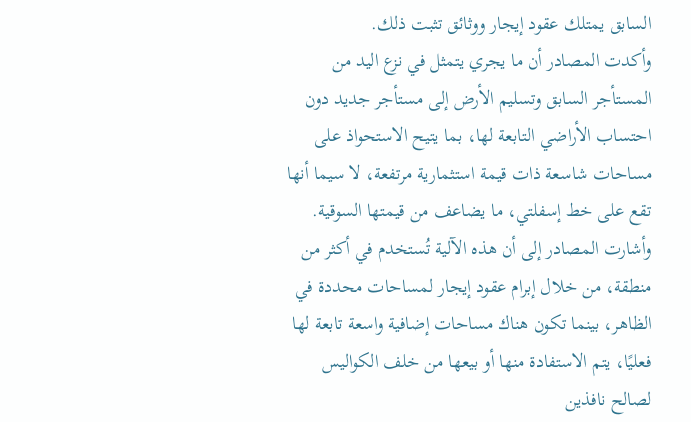السابق يمتلك عقود إيجار ووثائق تثبت ذلك.
وأكدت المصادر أن ما يجري يتمثل في نزع اليد من المستأجر السابق وتسليم الأرض إلى مستأجر جديد دون احتساب الأراضي التابعة لها، بما يتيح الاستحواذ على مساحات شاسعة ذات قيمة استثمارية مرتفعة، لا سيما أنها تقع على خط إسفلتي، ما يضاعف من قيمتها السوقية.
وأشارت المصادر إلى أن هذه الآلية تُستخدم في أكثر من منطقة، من خلال إبرام عقود إيجار لمساحات محددة في الظاهر، بينما تكون هناك مساحات إضافية واسعة تابعة لها فعليًا، يتم الاستفادة منها أو بيعها من خلف الكواليس لصالح نافذين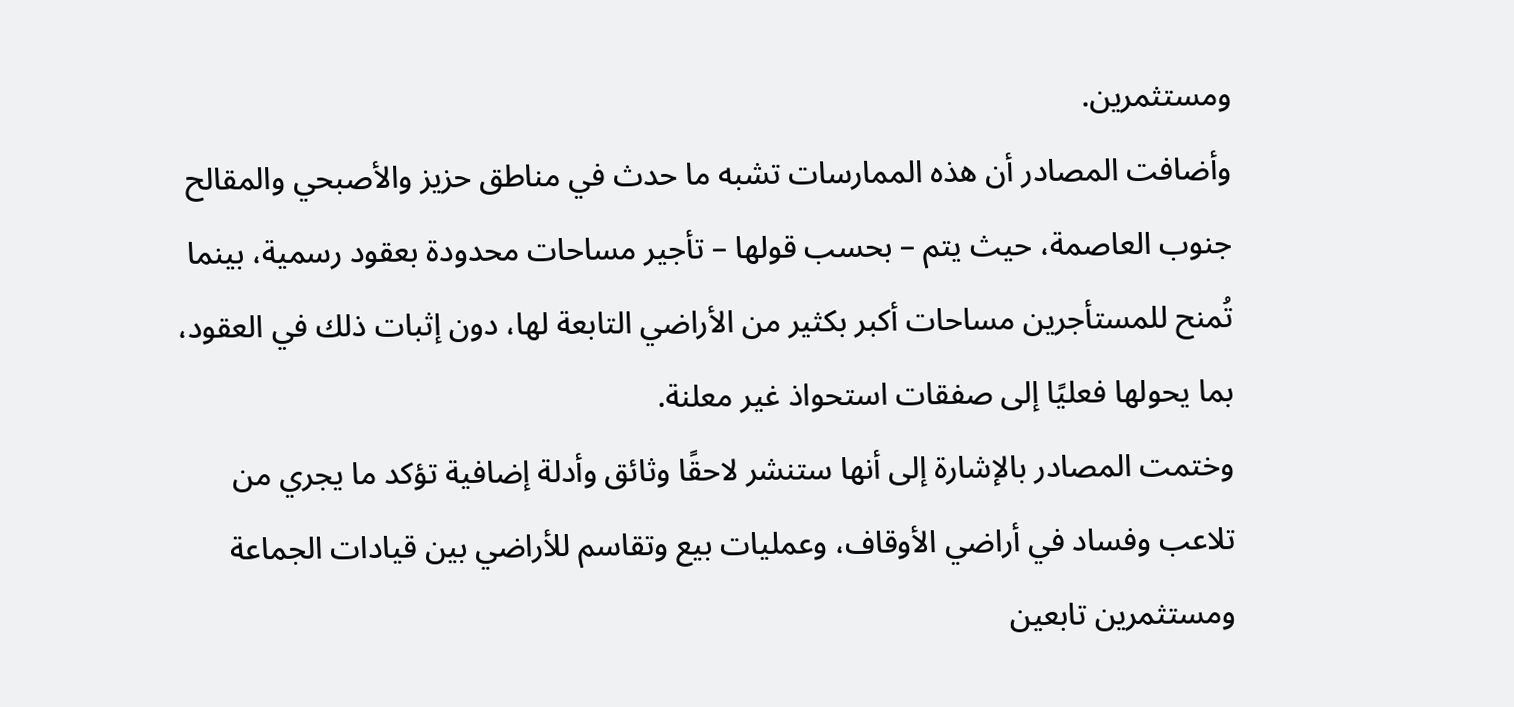ومستثمرين.
وأضافت المصادر أن هذه الممارسات تشبه ما حدث في مناطق حزيز والأصبحي والمقالح جنوب العاصمة، حيث يتم – بحسب قولها – تأجير مساحات محدودة بعقود رسمية، بينما تُمنح للمستأجرين مساحات أكبر بكثير من الأراضي التابعة لها، دون إثبات ذلك في العقود، بما يحولها فعليًا إلى صفقات استحواذ غير معلنة.
وختمت المصادر بالإشارة إلى أنها ستنشر لاحقًا وثائق وأدلة إضافية تؤكد ما يجري من تلاعب وفساد في أراضي الأوقاف، وعمليات بيع وتقاسم للأراضي بين قيادات الجماعة ومستثمرين تابعين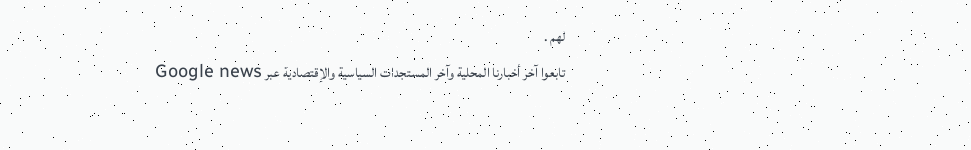لهم .
تابعوا آخر أخبارنا المحلية وآخر المستجدات السياسية والإقتصادية عبر Google news